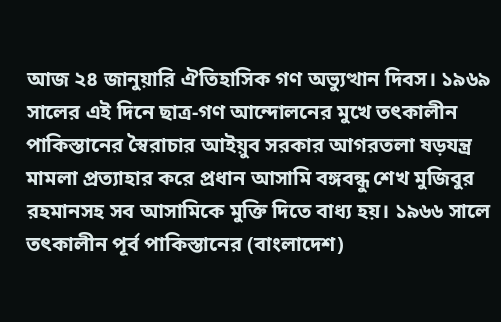আজ ২৪ জানুয়ারি ঐতিহাসিক গণ অভ্যুত্থান দিবস। ১৯৬৯ সালের এই দিনে ছাত্র-গণ আন্দোলনের মুখে তৎকালীন পাকিস্তানের স্বৈরাচার আইয়ুব সরকার আগরতলা ষড়যন্ত্র মামলা প্রত্যাহার করে প্রধান আসামি বঙ্গবন্ধু শেখ মুজিবুর রহমানসহ সব আসামিকে মুক্তি দিতে বাধ্য হয়। ১৯৬৬ সালে তৎকালীন পূর্ব পাকিস্তানের (বাংলাদেশ)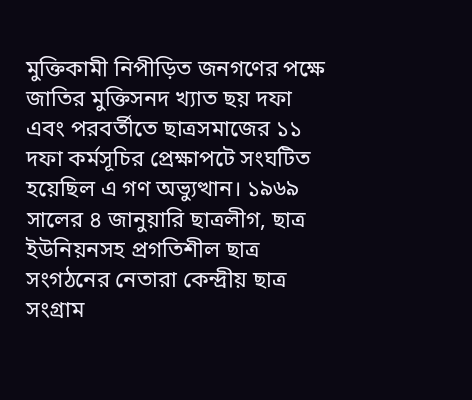মুক্তিকামী নিপীড়িত জনগণের পক্ষে জাতির মুক্তিসনদ খ্যাত ছয় দফা এবং পরবর্তীতে ছাত্রসমাজের ১১ দফা কর্মসূচির প্রেক্ষাপটে সংঘটিত হয়েছিল এ গণ অভ্যুত্থান। ১৯৬৯ সালের ৪ জানুয়ারি ছাত্রলীগ, ছাত্র ইউনিয়নসহ প্রগতিশীল ছাত্র সংগঠনের নেতারা কেন্দ্রীয় ছাত্র সংগ্রাম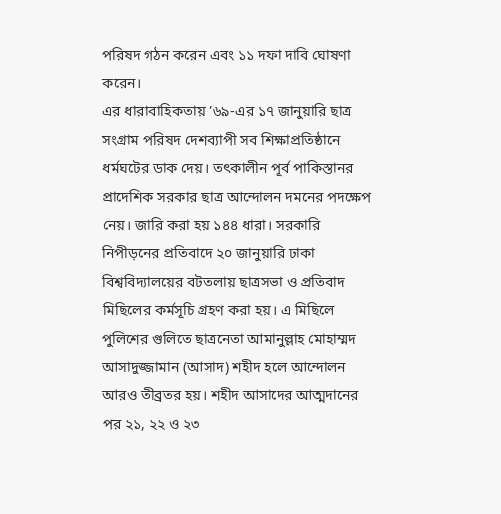পরিষদ গঠন করেন এবং ১১ দফা দাবি ঘোষণা করেন।
এর ধারাবাহিকতায় ’৬৯-এর ১৭ জানুয়ারি ছাত্র সংগ্রাম পরিষদ দেশব্যাপী সব শিক্ষাপ্রতিষ্ঠানে ধর্মঘটের ডাক দেয়। তৎকালীন পূর্ব পাকিস্তানর প্রাদেশিক সরকার ছাত্র আন্দোলন দমনের পদক্ষেপ নেয়। জারি করা হয় ১৪৪ ধারা। সরকারি নিপীড়নের প্রতিবাদে ২০ জানুয়ারি ঢাকা বিশ্ববিদ্যালয়ের বটতলায় ছাত্রসভা ও প্রতিবাদ মিছিলের কর্মসূচি গ্রহণ করা হয়। এ মিছিলে পুলিশের গুলিতে ছাত্রনেতা আমানুল্লাহ মোহাম্মদ আসাদুজ্জামান (আসাদ) শহীদ হলে আন্দোলন আরও তীব্রতর হয়। শহীদ আসাদের আত্মদানের পর ২১, ২২ ও ২৩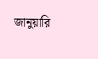জানুয়ারি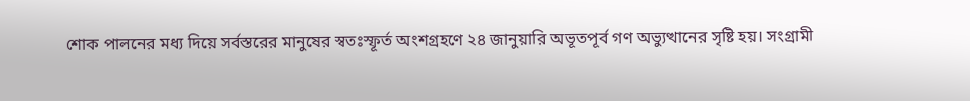শোক পালনের মধ্য দিয়ে সর্বস্তরের মানুষের স্বতঃস্ফূর্ত অংশগ্রহণে ২৪ জানুয়ারি অভূতপূর্ব গণ অভ্যুত্থানের সৃষ্টি হয়। সংগ্রামী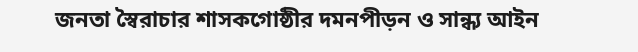জনতা স্বৈরাচার শাসকগোষ্ঠীর দমনপীড়ন ও সান্ধ্য আইন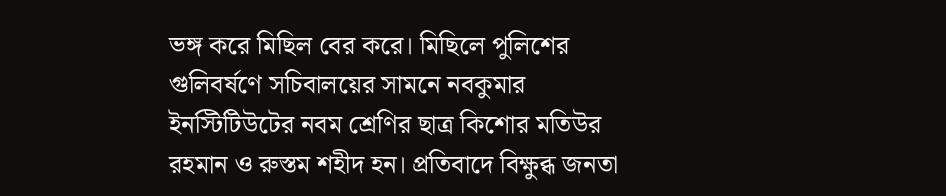ভঙ্গ করে মিছিল বের করে। মিছিলে পুলিশের গুলিবর্ষণে সচিবালয়ের সামনে নবকুমার ইনস্টিটিউটের নবম শ্রেণির ছাত্র কিশোর মতিউর রহমান ও রুস্তম শহীদ হন। প্রতিবাদে বিক্ষুব্ধ জনতা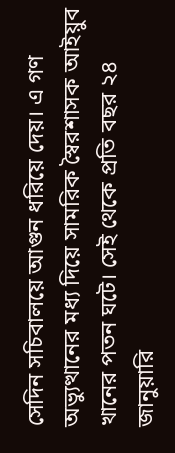সেদিন সচিবালয়ে আগুন ধরিয়ে দেয়। এ গণ অভ্যুত্থানের মধ্য দিয়ে সামরিক স্বৈরশাসক আইয়ুব খানের পতন ঘটে। সেই থেকে প্রতি বছর ২৪ জানুয়ারি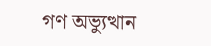গণ অভ্যুত্থান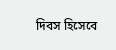দিবস হিসেবে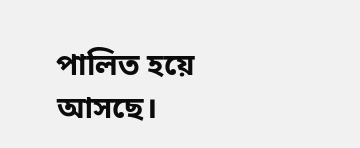পালিত হয়ে আসছে।